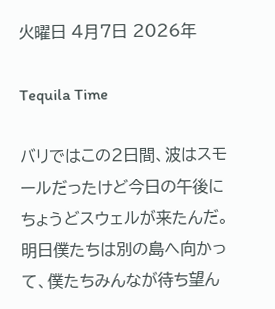火曜日 4月7日 2026年

Tequila Time

バリではこの2日間、波はスモールだったけど今日の午後にちょうどスウェルが来たんだ。明日僕たちは別の島へ向かって、僕たちみんなが待ち望ん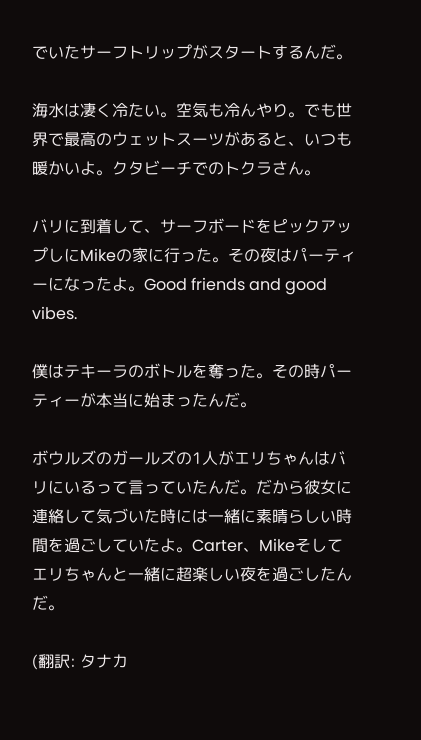でいたサーフトリップがスタートするんだ。

海水は凄く冷たい。空気も冷んやり。でも世界で最高のウェットスーツがあると、いつも暖かいよ。クタビーチでのトクラさん。

バリに到着して、サーフボードをピックアップしにMikeの家に行った。その夜はパーティーになったよ。Good friends and good vibes.

僕はテキーラのボトルを奪った。その時パーティーが本当に始まったんだ。

ボウルズのガールズの1人がエリちゃんはバリにいるって言っていたんだ。だから彼女に連絡して気づいた時には一緒に素晴らしい時間を過ごしていたよ。Carter、Mikeそしてエリちゃんと一緒に超楽しい夜を過ごしたんだ。

(翻訳: タナカ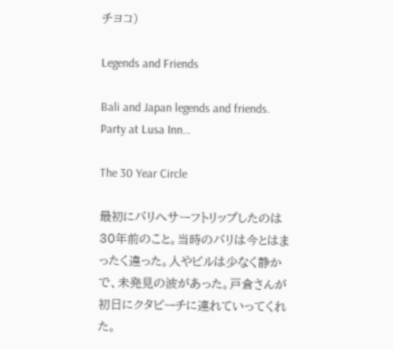チヨコ)

Legends and Friends

Bali and Japan legends and friends. Party at Lusa Inn…

The 30 Year Circle

最初にバリへサーフトリップしたのは30年前のこと。当時のバリは今とはまったく違った。人やビルは少なく静かで、未発見の波があった。戸倉さんが初日にクタビーチに連れていってくれた。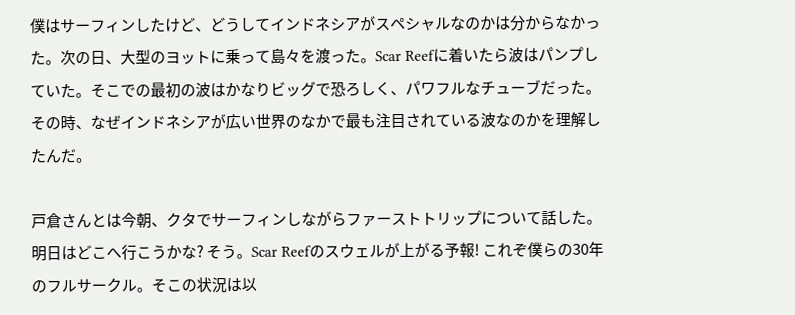僕はサーフィンしたけど、どうしてインドネシアがスペシャルなのかは分からなかった。次の日、大型のヨットに乗って島々を渡った。Scar Reefに着いたら波はパンプしていた。そこでの最初の波はかなりビッグで恐ろしく、パワフルなチューブだった。その時、なぜインドネシアが広い世界のなかで最も注目されている波なのかを理解したんだ。

戸倉さんとは今朝、クタでサーフィンしながらファーストトリップについて話した。明日はどこへ行こうかな? そう。Scar Reefのスウェルが上がる予報! これぞ僕らの30年のフルサークル。そこの状況は以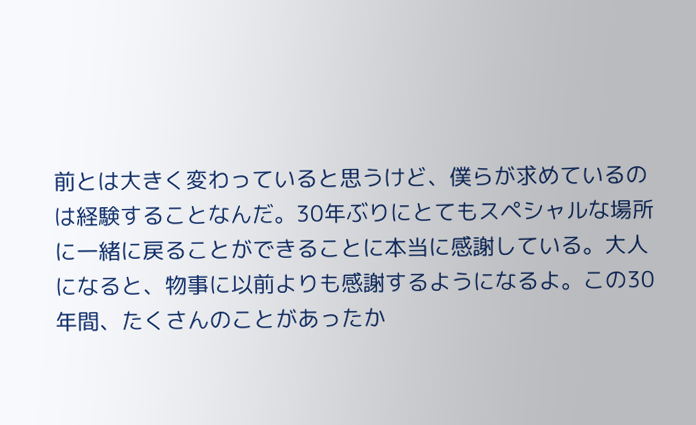前とは大きく変わっていると思うけど、僕らが求めているのは経験することなんだ。30年ぶりにとてもスペシャルな場所に一緒に戻ることができることに本当に感謝している。大人になると、物事に以前よりも感謝するようになるよ。この30年間、たくさんのことがあったか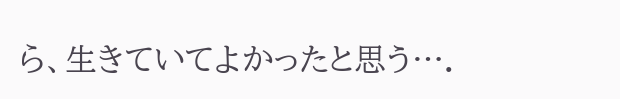ら、生きていてよかったと思う….